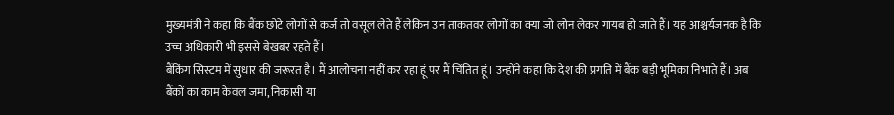मुख्यमंत्री ने कहा कि बैंक छोटे लोगों से कर्ज तो वसूल लेते हैं लेकिन उन ताकतवर लोगों का क्या जो लोन लेकर गायब हो जाते हैं। यह आश्चर्यजनक है कि उच्च अधिकारी भी इससे बेखबर रहते हैं।
बैंकिंग सिस्टम में सुधार की जरूरत है। मैं आलोचना नहीं कर रहा हूं पर मैं चिंतित हूं। उन्होंने कहा कि देश की प्रगति में बैंक बड़ी भूमिका निभाते हैं। अब बैंकों का काम केवल जमा, निकासी या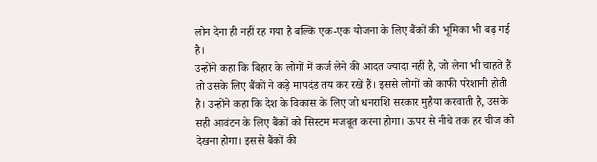लोन देना ही नहीं रह गया है बल्कि एक-एक योजना के लिए बैंकों की भूमिका भी बढ़ गई है।
उन्होंने कहा कि बिहार के लोगों में कर्ज लेने की आदत ज्यादा नहीं है, जो लेना भी चाहते हैं तो उसके लिए बैंकों ने कड़े मापदंड तय कर रखें हैं। इससे लोगों को काफी परेशानी होती है। उन्होंने कहा कि देश के विकास के लिए जो धनराशि सरकार मुहैया करवाती है, उसके सही आवंटन के लिए बैंकों को सिस्टम मजबूत करना होगा। ऊपर से नीचे तक हर चीज को देखना होगा। इससे बैंकों की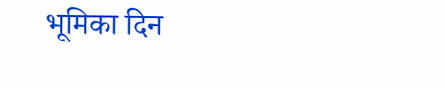भूमिका दिन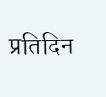प्रतिदिन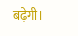बढ़ेगी।